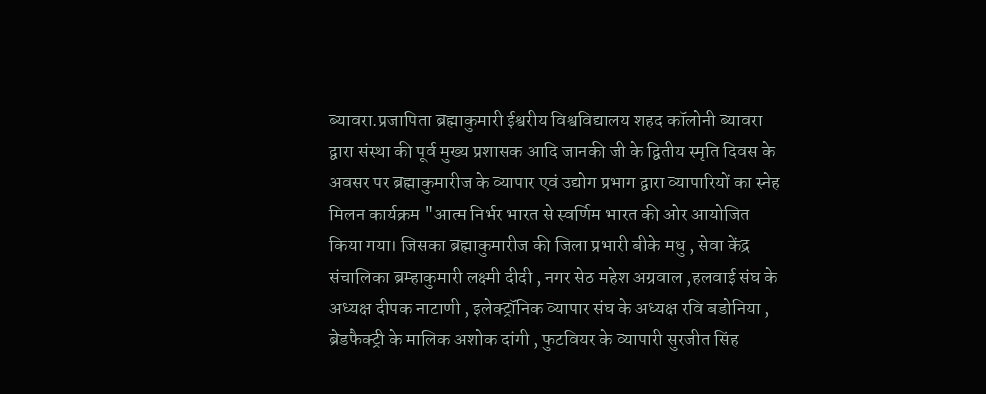ब्यावरा.प्रजापिता ब्रह्माकुमारी ईश्वरीय विश्वविद्यालय शहद कॉलोनी ब्यावरा द्वारा संस्था की पूर्व मुख्य प्रशासक आदि जानकी जी के द्वितीय स्मृति दिवस के अवसर पर ब्रह्माकुमारीज के व्यापार एवं उद्योग प्रभाग द्वारा व्यापारियों का स्नेह मिलन कार्यक्रम "आत्म निर्भर भारत से स्वर्णिम भारत की ओर आयोजित किया गया। जिसका ब्रह्माकुमारीज की जिला प्रभारी बीके मधु , सेवा केंद्र संचालिका ब्रम्हाकुमारी लक्ष्मी दीदी , नगर सेठ महेश अग्रवाल ,हलवाई संघ के अध्यक्ष दीपक नाटाणी , इलेक्ट्रॉनिक व्यापार संघ के अध्यक्ष रवि बडोनिया , ब्रेडफैक्ट्री के मालिक अशोक दांगी , फुटवियर के व्यापारी सुरजीत सिंह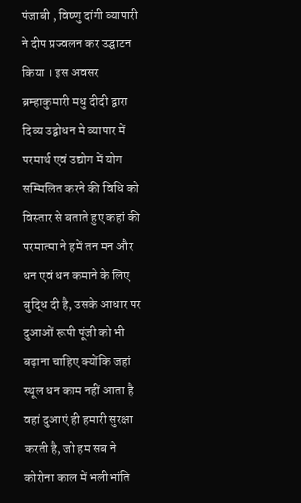पंजाबी , विष्णु दांगी व्यापारी ने दीप प्रज्वलन कर उद्घाटन किया । इस अवसर ब्रम्हाकुमारी मधु दीदी द्वारा दिव्य उद्बोधन मे व्यापार में परमार्थ एवं उद्योग में योग सम्मिलित करने की विधि को विस्तार से बताते हुए कहां की परमात्मा ने हमें तन मन और धन एवं धन कमाने के लिए बुद्धि दी है, उसके आधार पर दुआओं रूपी पूंजी को भी बढ़ाना चाहिए क्योंकि जहां स्थूल धन काम नहीं आता है वहां दुआएं ही हमारी सुरक्षा करती है, जो हम सब ने कोरोना काल में भलीभांति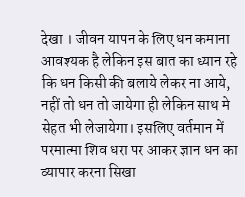देखा । जीवन यापन के लिए धन कमाना आवश्यक है लेकिन इस बात का ध्यान रहे कि धन किसी की बलाये लेकर ना आये, नहीं तो धन तो जायेगा ही लेकिन साथ मे सेहत भी लेजायेगा। इसलिए वर्तमान में परमात्मा शिव धरा पर आकर ज्ञान धन का व्यापार करना सिखा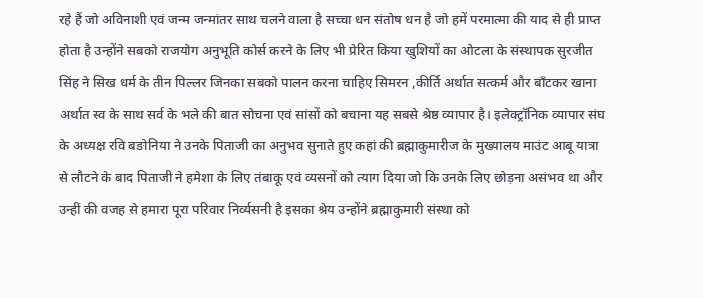रहे हैं जो अविनाशी एवं जन्म जन्मांतर साथ चलने वाला है सच्चा धन संतोष धन है जो हमें परमात्मा की याद से ही प्राप्त होता है उन्होंने सबको राजयोग अनुभूति कोर्स करने के लिए भी प्रेरित किया खुशियों का ओटला के संस्थापक सुरजीत सिंह ने सिख धर्म के तीन पिल्लर जिनका सबको पालन करना चाहिए सिमरन ,कीर्ति अर्थात सत्कर्म और बाँटकर खाना अर्थात स्व के साथ सर्व के भले की बात सोचना एवं सांसों को बचाना यह सबसे श्रेष्ठ व्यापार है। इलेक्ट्रॉनिक व्यापार संघ के अध्यक्ष रवि बङोनिया ने उनके पिताजी का अनुभव सुनाते हुए कहां की ब्रह्माकुमारीज के मुख्यालय माउंट आबू यात्रा से लौटने के बाद पिताजी ने हमेशा के लिए तंबाकू एवं व्यसनों को त्याग दिया जो कि उनके लिए छोड़ना असंभव था और उन्हीं की वजह से हमारा पूरा परिवार निर्व्यसनी है इसका श्रेय उन्होंने ब्रह्माकुमारी संस्था को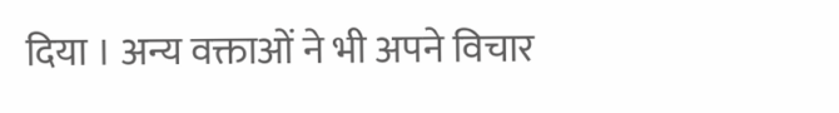दिया । अन्य वक्ताओं ने भी अपने विचार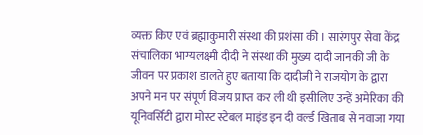व्यक्त किए एवं ब्रह्माकुमारी संस्था की प्रशंसा की । सारंगपुर सेवा केंद्र संचालिका भाग्यलक्ष्मी दीदी ने संस्था की मुख्य दादी जानकी जी के जीवन पर प्रकाश डालते हुए बताया कि दादीजी ने राजयोग के द्वारा अपने मन पर संपूर्ण विजय प्राप्त कर ली थी इसीलिए उन्हें अमेरिका की यूनिवर्सिटी द्वारा मोस्ट स्टेबल माइंड इन दी वर्ल्ड खिताब से नवाजा गया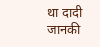था दादी जानकी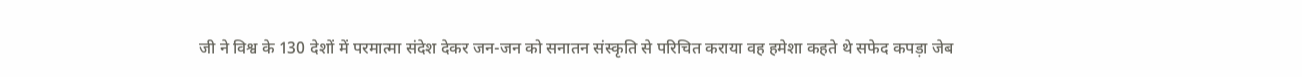जी ने विश्व के 130 देशों में परमात्मा संदेश देकर जन-जन को सनातन संस्कृति से परिचित कराया वह हमेशा कहते थे सफेद कपड़ा जेब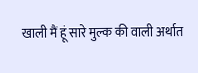खाली मैं हूं सारे मुल्क की वाली अर्थात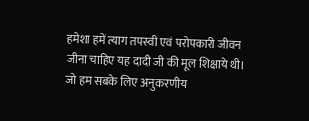हमेशा हमें त्याग तपस्वी एवं परोपकारी जीवन जीना चाहिए यह दादी जी की मूल शिक्षाये थी। जो हम सबके लिए अनुकरणीय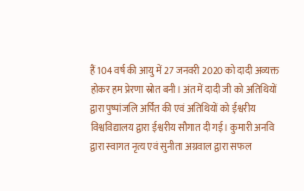हैं 104 वर्ष की आयु में 27 जनवरी 2020 को दादी अव्यक्त होकर हम प्रेरणा स्रोत बनी। अंत में दादी जी को अतिथियों द्वारा पुष्पांजलि अर्पित की एवं अतिथियों को ईश्वरीय विश्वविद्यालय द्वारा ईश्वरीय सौगात दी गई। कुमारी अनवि द्वारा स्वागत नृत्य एवं सुनीता अग्रवाल द्वारा सफल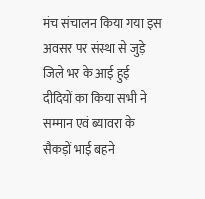मंच संचालन किया गया इस अवसर पर संस्था से जुड़े जिले भर के आई हुई दीदियों का किया सभी ने सम्मान एवं ब्यावरा के सैकड़ों भाई बहने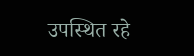उपस्थित रहे